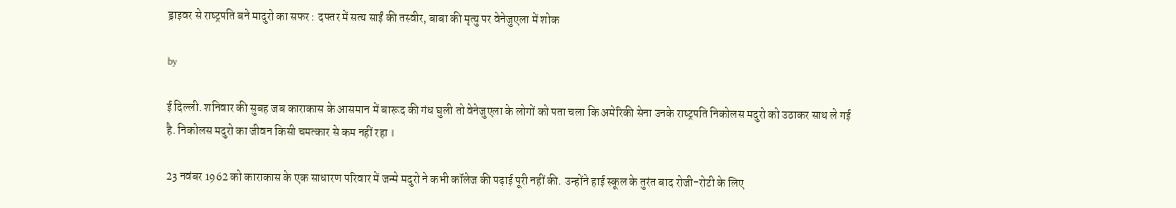ड्राइवर से राष्‍ट्रपति बने मादुरो का सफर : दफ्तर में सत्‍य साईं की तस्‍वीर, बाबा की मृत्‍यु पर वेनेजुएला में शोक

by

ई दिल्‍ली. शनिवार की सुबह जब काराकास के आसमान में बारूद की गंध घुली तो वेनेजुएला के लोगों को पता चला कि अमेरिकी सेना उनके राष्‍ट्रपति निकोलस मदुरो को उठाकर साथ ले गई है. निकोलस मदुरो का जीवन किसी चमत्कार से कम नहीं रहा ।

23 नवंबर 1962 को काराकास के एक साधारण परिवार में जन्मे मदुरो ने कभी कॉलेज की पढ़ाई पूरी नहीं की. उन्होंने हाई स्कूल के तुरंत बाद रोजी-रोटी के लिए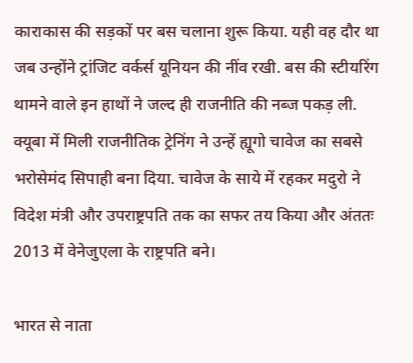काराकास की सड़कों पर बस चलाना शुरू किया. यही वह दौर था जब उन्होंने ट्रांजिट वर्कर्स यूनियन की नींव रखी. बस की स्टीयरिंग थामने वाले इन हाथों ने जल्द ही राजनीति की नब्ज पकड़ ली. क्यूबा में मिली राजनीतिक ट्रेनिंग ने उन्हें ह्यूगो चावेज का सबसे भरोसेमंद सिपाही बना दिया. चावेज के साये में रहकर मदुरो ने विदेश मंत्री और उपराष्ट्रपति तक का सफर तय किया और अंततः 2013 में वेनेजुएला के राष्ट्रपति बने।

भारत से नाता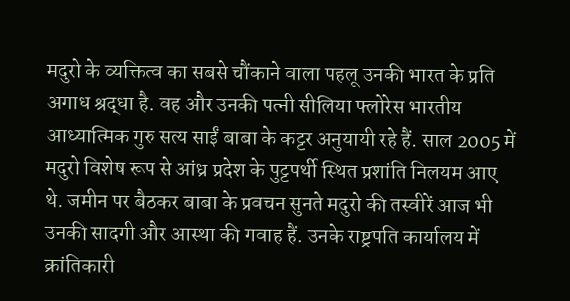मदुरो के व्यक्तित्व का सबसे चौंकाने वाला पहलू उनकी भारत के प्रति अगाध श्रद्धा है. वह और उनकी पत्नी सीलिया फ्लोरेस भारतीय आध्यात्मिक गुरु सत्य साईं बाबा के कट्टर अनुयायी रहे हैं. साल 2005 में मदुरो विशेष रूप से आंध्र प्रदेश के पुट्टपर्थी स्थित प्रशांति निलयम आए थे. जमीन पर बैठकर बाबा के प्रवचन सुनते मदुरो की तस्वीरें आज भी उनकी सादगी और आस्था की गवाह हैं. उनके राष्ट्रपति कार्यालय में क्रांतिकारी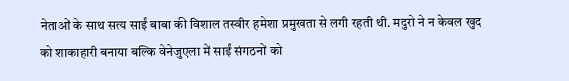नेताओं के साथ सत्य साईं बाबा की विशाल तस्वीर हमेशा प्रमुखता से लगी रहती थी. मदुरो ने न केवल खुद को शाकाहारी बनाया बल्कि वेनेजुएला में साईं संगठनों को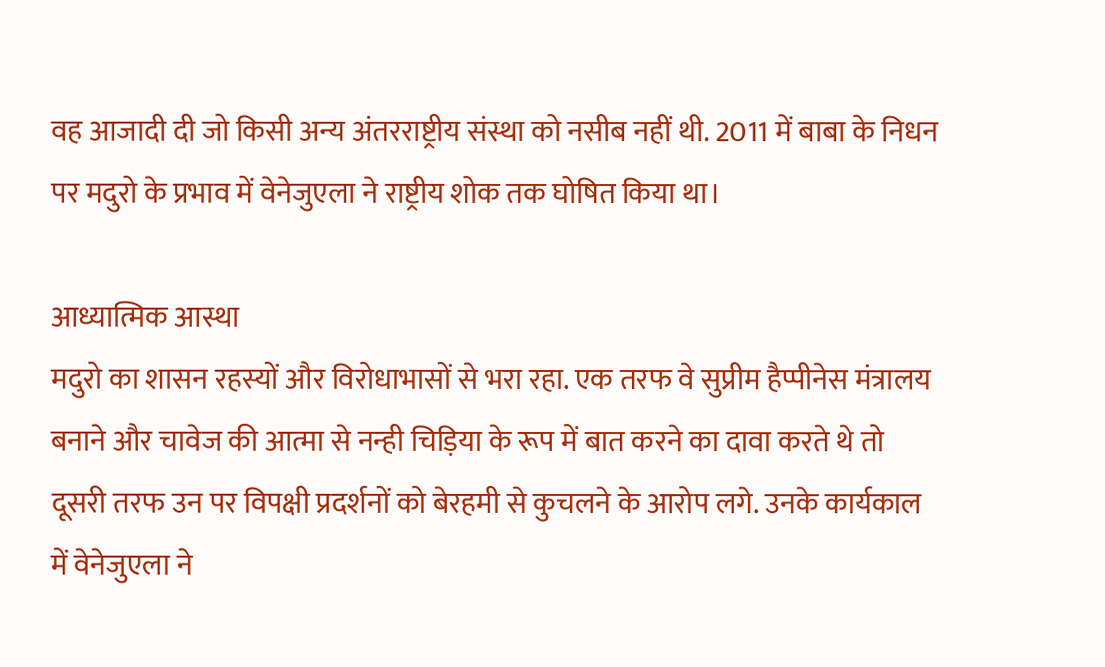वह आजादी दी जो किसी अन्य अंतरराष्ट्रीय संस्था को नसीब नहीं थी. 2011 में बाबा के निधन पर मदुरो के प्रभाव में वेनेजुएला ने राष्ट्रीय शोक तक घोषित किया था।

आध्यात्मिक आस्था
मदुरो का शासन रहस्यों और विरोधाभासों से भरा रहा. एक तरफ वे सुप्रीम हैप्पीनेस मंत्रालय बनाने और चावेज की आत्मा से नन्ही चिड़िया के रूप में बात करने का दावा करते थे तो दूसरी तरफ उन पर विपक्षी प्रदर्शनों को बेरहमी से कुचलने के आरोप लगे. उनके कार्यकाल में वेनेजुएला ने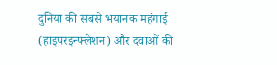दुनिया की सबसे भयानक महंगाई (हाइपरइन्फ्लेशन) और दवाओं की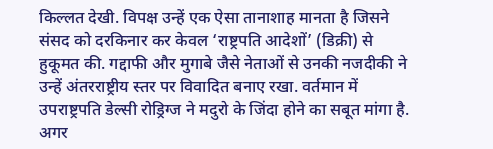किल्लत देखी. विपक्ष उन्हें एक ऐसा तानाशाह मानता है जिसने संसद को दरकिनार कर केवल ‘राष्ट्रपति आदेशों’ (डिक्री) से हुकूमत की. गद्दाफी और मुगाबे जैसे नेताओं से उनकी नजदीकी ने उन्हें अंतरराष्ट्रीय स्तर पर विवादित बनाए रखा. वर्तमान में उपराष्ट्रपति डेल्सी रोड्रिग्ज ने मदुरो के जिंदा होने का सबूत मांगा है. अगर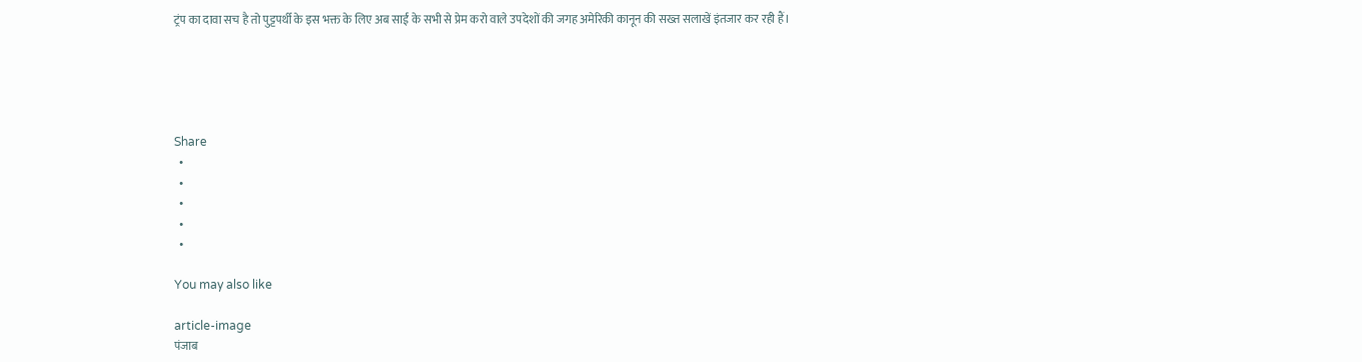ट्रंप का दावा सच है तो पुट्टपर्थी के इस भक्त के लिए अब साईं के सभी से प्रेम करो वाले उपदेशों की जगह अमेरिकी कानून की सख्त सलाखें इंतजार कर रही हैं।





Share
  •
  •
  •
  •
  •

You may also like

article-image
पंजाब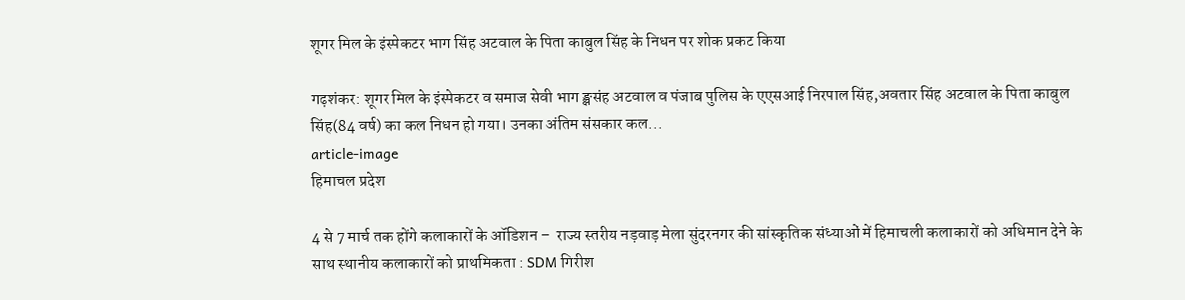शूगर मिल के इंस्पेकटर भाग सिंह अटवाल के पिता काबुल सिंह के निधन पर शोक प्रकट किया

गढ़शंकर: शूगर मिल के इंस्पेकटर व समाज सेवी भाग ङ्क्षसंह अटवाल व पंजाब पुलिस के एएसआई निरपाल सिंह,अवतार सिंह अटवाल के पिता काबुल सिंह(84 वर्ष) का कल निधन हो गया। उनका अंतिम संसकार कल...
article-image
हिमाचल प्रदेश

4 से 7 मार्च तक होंगे कलाकारों के ऑडिशन –  राज्य स्तरीय नड़वाड़ मेला सुंदरनगर की सांस्कृतिक संध्याओं में हिमाचली कलाकारों को अधिमान देने के साथ स्थानीय कलाकारों को प्राथमिकता : SDM गिरीश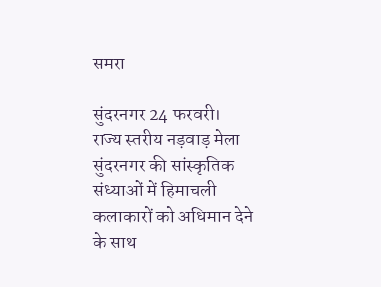समरा

सुंदरनगर 24 फरवरी।   राज्य स्तरीय नड़वाड़ मेला सुंदरनगर की सांस्कृतिक संध्याओं में हिमाचली कलाकारों को अधिमान देने के साथ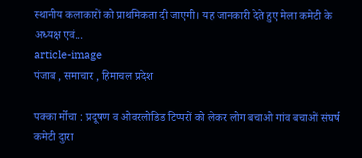स्थानीय कलाकारों को प्राथमिकता दी जाएगी। यह जानकारी देते हुए मेला कमेटी के अध्यक्ष एवं...
article-image
पंजाब , समाचार , हिमाचल प्रदेश

पक्का र्मोचा : प्रदूषण व ओवरलोडिड टिप्परों को लेकर लोग बचाओ गांव बचाओं संघर्ष कमेटी दुारा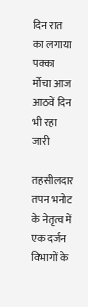दिन रात का लगाया पक्का र्मोचा आज आठवें दिन भी रहा जारी

तहसीलदार तपन भनोट के नेतृत्व में एक दर्जन विभागों के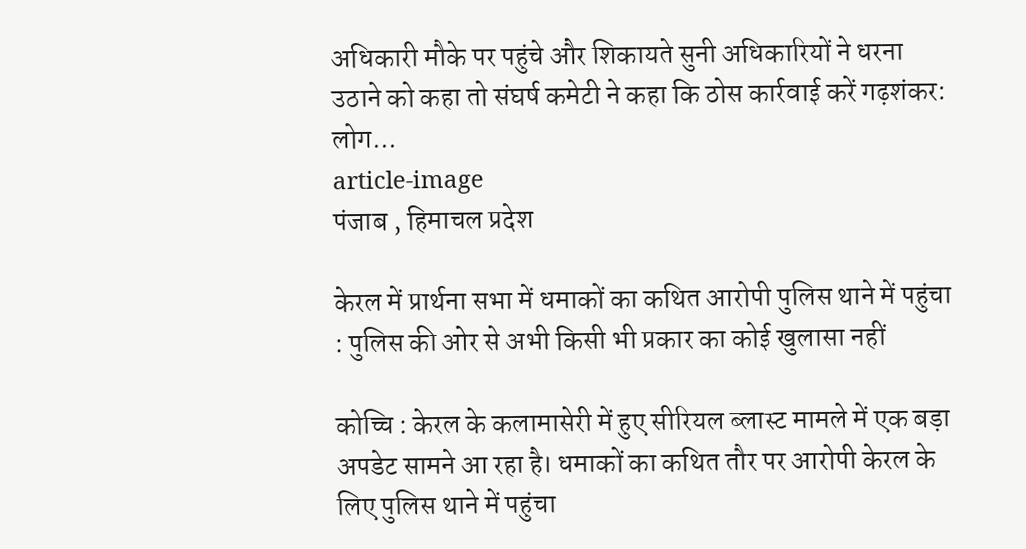अधिकारी मौके पर पहुंचे और शिकायते सुनी अधिकारियों ने धरना उठाने को कहा तो संघर्ष कमेटी ने कहा कि ठोस कार्रवाई करें गढ़शंकर: लोग...
article-image
पंजाब , हिमाचल प्रदेश

केरल में प्रार्थना सभा में धमाकों का कथित आरोपी पुलिस थाने में पहुंचा : पुलिस की ओर से अभी किसी भी प्रकार का कोई खुलासा नहीं

कोच्चि : केरल के कलामासेरी में हुए सीरियल ब्लास्ट मामले में एक बड़ा अपडेट सामने आ रहा है। धमाकों का कथित तौर पर आरोपी केरल के लिए पुलिस थाने में पहुंचा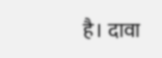है। दावा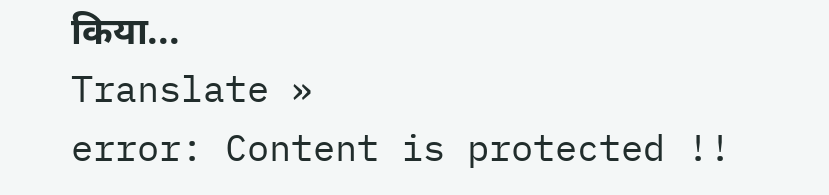किया...
Translate »
error: Content is protected !!